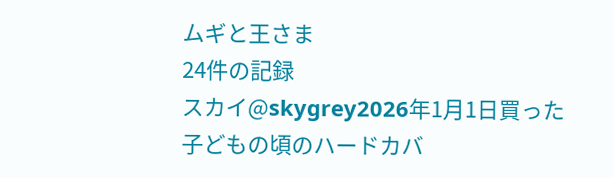ムギと王さま
24件の記録
スカイ@skygrey2026年1月1日買った子どもの頃のハードカバ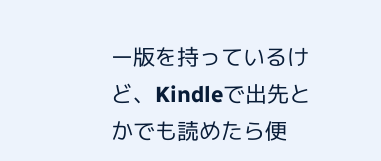ー版を持っているけど、Kindleで出先とかでも読めたら便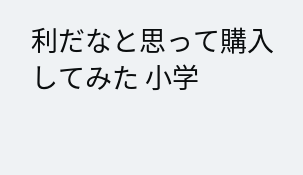利だなと思って購入してみた 小学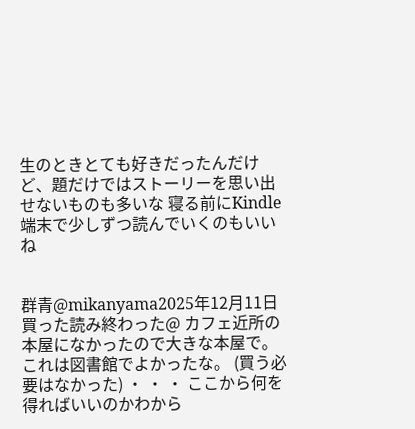生のときとても好きだったんだけど、題だけではストーリーを思い出せないものも多いな 寝る前にKindle端末で少しずつ読んでいくのもいいね


群青@mikanyama2025年12月11日買った読み終わった@ カフェ近所の本屋になかったので大きな本屋で。 これは図書館でよかったな。 (買う必要はなかった) ・ ・ ・ ここから何を得ればいいのかわから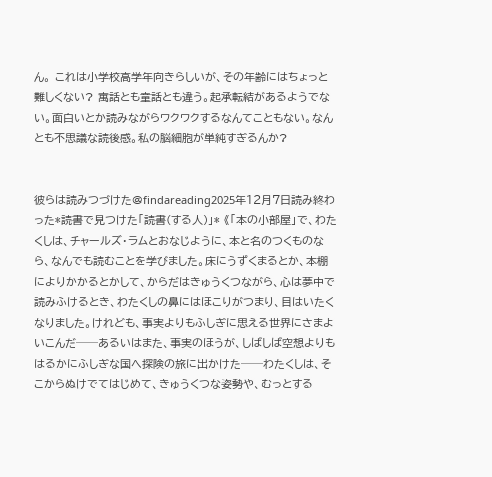ん。 これは小学校高学年向きらしいが、その年齢にはちょっと難しくない? 寓話とも童話とも違う。起承転結があるようでない。面白いとか読みながらワクワクするなんてこともない。なんとも不思議な読後感。私の脳細胞が単純すぎるんか?


彼らは読みつづけた@findareading2025年12月7日読み終わった*読書で見つけた「読書(する人)」* 《「本の小部屋」で、わたくしは、チャールズ・ラムとおなじように、本と名のつくものなら、なんでも読むことを学びました。床にうずくまるとか、本棚によりかかるとかして、からだはきゅうくつながら、心は夢中で読みふけるとき、わたくしの鼻にはほこりがつまり、目はいたくなりました。けれども、事実よりもふしぎに思える世界にさまよいこんだ──あるいはまた、事実のほうが、しばしば空想よりもはるかにふしぎな国へ探険の旅に出かけた──わたくしは、そこからぬけでてはじめて、きゅうくつな姿勢や、むっとする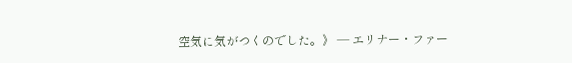空気に気がつくのでした。》 — エリナー・ファー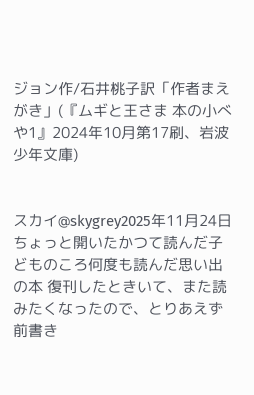ジョン作/石井桃子訳「作者まえがき」(『ムギと王さま 本の小べや1』2024年10月第17刷、岩波少年文庫)


スカイ@skygrey2025年11月24日ちょっと開いたかつて読んだ子どものころ何度も読んだ思い出の本 復刊したときいて、また読みたくなったので、とりあえず前書き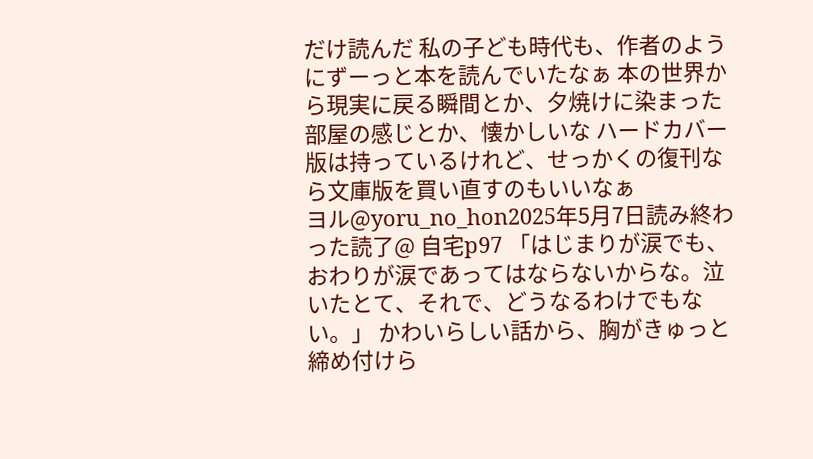だけ読んだ 私の子ども時代も、作者のようにずーっと本を読んでいたなぁ 本の世界から現実に戻る瞬間とか、夕焼けに染まった部屋の感じとか、懐かしいな ハードカバー版は持っているけれど、せっかくの復刊なら文庫版を買い直すのもいいなぁ
ヨル@yoru_no_hon2025年5月7日読み終わった読了@ 自宅p97 「はじまりが涙でも、おわりが涙であってはならないからな。泣いたとて、それで、どうなるわけでもない。」 かわいらしい話から、胸がきゅっと締め付けら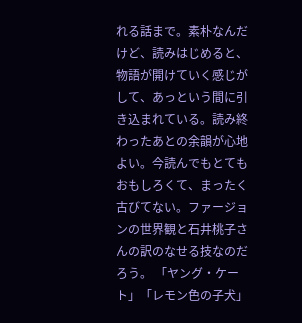れる話まで。素朴なんだけど、読みはじめると、物語が開けていく感じがして、あっという間に引き込まれている。読み終わったあとの余韻が心地よい。今読んでもとてもおもしろくて、まったく古びてない。ファージョンの世界観と石井桃子さんの訳のなせる技なのだろう。 「ヤング・ケート」「レモン色の子犬」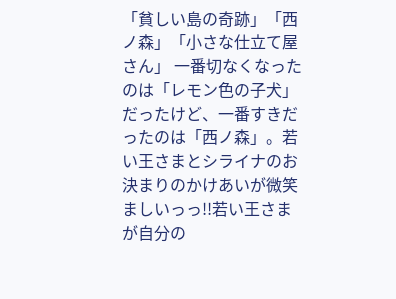「貧しい島の奇跡」「西ノ森」「小さな仕立て屋さん」 一番切なくなったのは「レモン色の子犬」だったけど、一番すきだったのは「西ノ森」。若い王さまとシライナのお決まりのかけあいが微笑ましいっっ!!若い王さまが自分の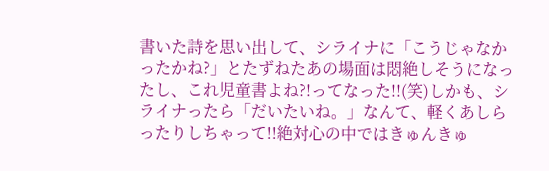書いた詩を思い出して、シライナに「こうじゃなかったかね?」とたずねたあの場面は悶絶しそうになったし、これ児童書よね?!ってなった!!(笑)しかも、シライナったら「だいたいね。」なんて、軽くあしらったりしちゃって!!絶対心の中ではきゅんきゅ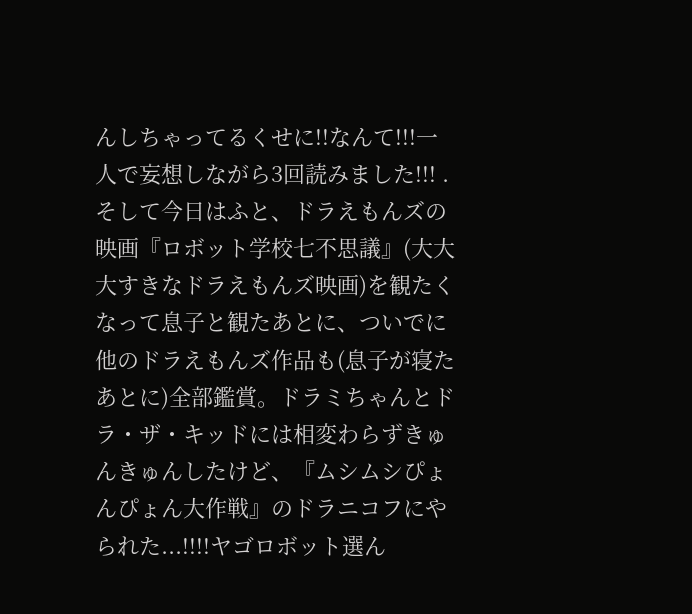んしちゃってるくせに!!なんて!!!一人で妄想しながら3回読みました!!! . そして今日はふと、ドラえもんズの映画『ロボット学校七不思議』(大大大すきなドラえもんズ映画)を観たくなって息子と観たあとに、ついでに他のドラえもんズ作品も(息子が寝たあとに)全部鑑賞。ドラミちゃんとドラ・ザ・キッドには相変わらずきゅんきゅんしたけど、『ムシムシぴょんぴょん大作戦』のドラニコフにやられた...!!!!ヤゴロボット選ん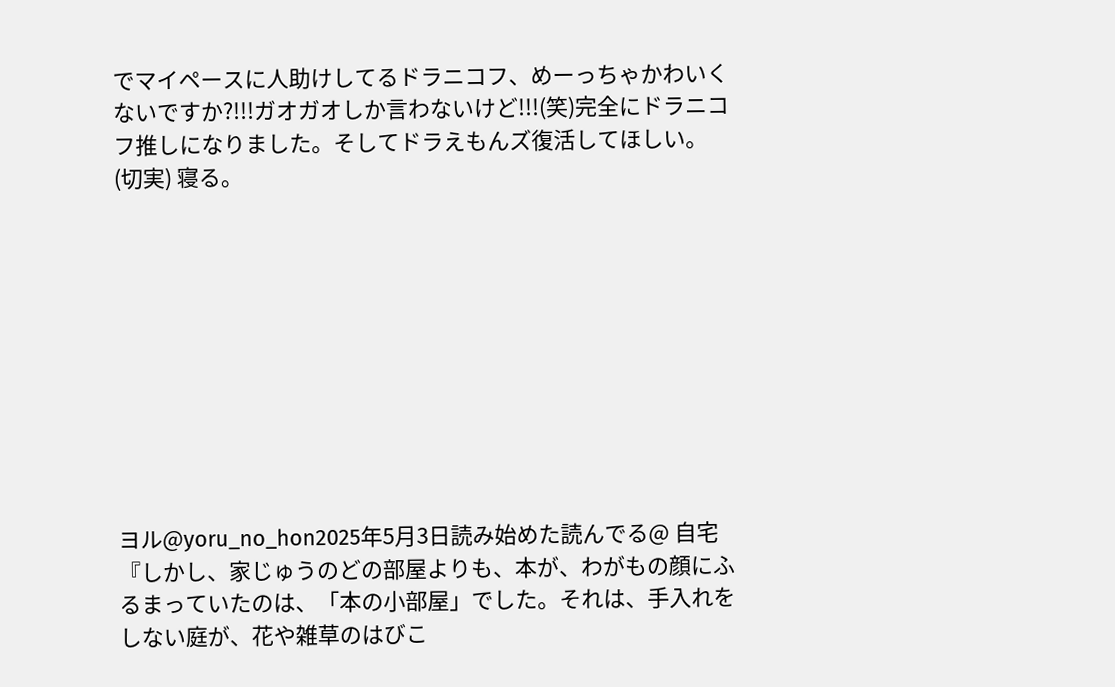でマイペースに人助けしてるドラニコフ、めーっちゃかわいくないですか?!!!ガオガオしか言わないけど!!!(笑)完全にドラニコフ推しになりました。そしてドラえもんズ復活してほしい。(切実) 寝る。










ヨル@yoru_no_hon2025年5月3日読み始めた読んでる@ 自宅『しかし、家じゅうのどの部屋よりも、本が、わがもの顔にふるまっていたのは、「本の小部屋」でした。それは、手入れをしない庭が、花や雑草のはびこ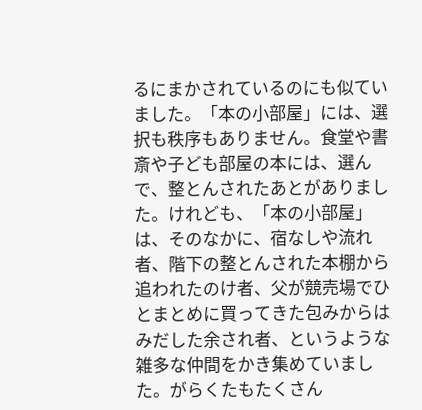るにまかされているのにも似ていました。「本の小部屋」には、選択も秩序もありません。食堂や書斎や子ども部屋の本には、選んで、整とんされたあとがありました。けれども、「本の小部屋」は、そのなかに、宿なしや流れ者、階下の整とんされた本棚から追われたのけ者、父が競売場でひとまとめに買ってきた包みからはみだした余され者、というような雑多な仲間をかき集めていました。がらくたもたくさん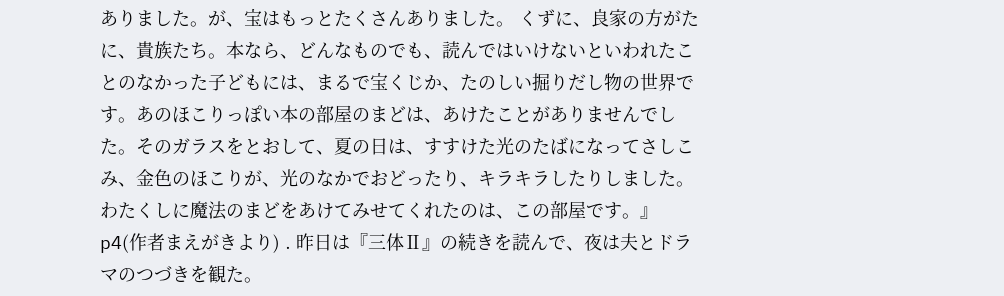ありました。が、宝はもっとたくさんありました。 くずに、良家の方がたに、貴族たち。本なら、どんなものでも、読んではいけないといわれたことのなかった子どもには、まるで宝くじか、たのしい掘りだし物の世界です。あのほこりっぽい本の部屋のまどは、あけたことがありませんでした。そのガラスをとおして、夏の日は、すすけた光のたばになってさしこみ、金色のほこりが、光のなかでおどったり、キラキラしたりしました。わたくしに魔法のまどをあけてみせてくれたのは、この部屋です。』p4(作者まえがきより) . 昨日は『三体Ⅱ』の続きを読んで、夜は夫とドラマのつづきを観た。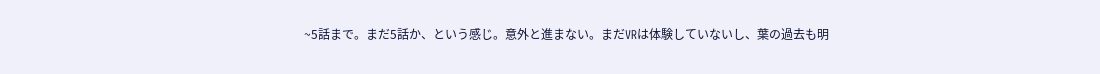~5話まで。まだ5話か、という感じ。意外と進まない。まだVRは体験していないし、葉の過去も明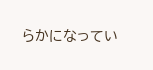らかになってい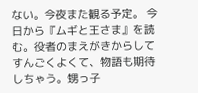ない。今夜また観る予定。 今日から『ムギと王さま』を読む。役者のまえがきからしてすんごくよくて、物語も期待しちゃう。甥っ子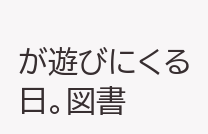が遊びにくる日。図書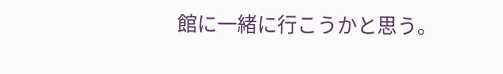館に一緒に行こうかと思う。